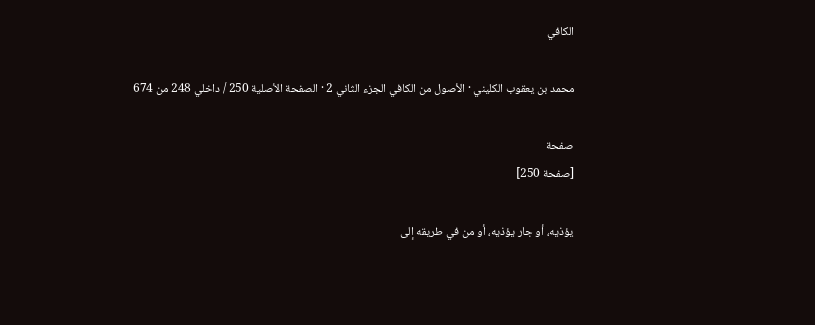الكافي

محمد بن يعقوب الكليني · الأصول من الكافي الجزء الثاني 2 · الصفحة الأصلية 250 / داخلي 248 من 674

صفحة
[صفحة 250]

يؤذيه، أو جار يؤذيه، أو من في طريقه إلى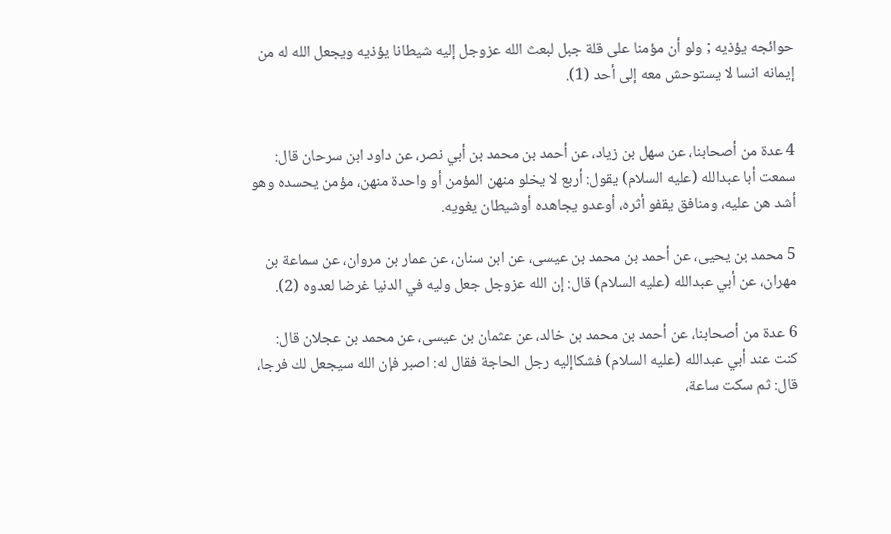حوائجه يؤذيه ; ولو أن مؤمنا على قلة جبل لبعث الله عزوجل إليه شيطانا يؤذيه ويجعل الله له من إيمانه انسا لا يستوحش معه إلى أحد (1).


4 عدة من أصحابنا، عن سهل بن زياد، عن أحمد بن محمد بن أبي نصر، عن داود ابن سرحان قال: سمعت أبا عبدالله (عليه السلام) يقول: أربع لا يخلو منهن المؤمن أو واحدة منهن، مؤمن يحسده وهو أشد هن عليه، ومنافق يقفو أثره، أوعدو يجاهده أوشيطان يغويه.

5 محمد بن يحيى، عن أحمد بن محمد بن عيسى، عن ابن سنان، عن عمار بن مروان، عن سماعة بن مهران، عن أبي عبدالله (عليه السلام) قال: إن الله عزوجل جعل وليه في الدنيا غرضا لعدوه (2).

6 عدة من أصحابنا، عن أحمد بن محمد بن خالد، عن عثمان بن عيسى، عن محمد بن عجلان قال: كنت عند أبي عبدالله (عليه السلام) فشكاإليه رجل الحاجة فقال له: اصبر فإن الله سيجعل لك فرجا، قال: ثم سكت ساعة،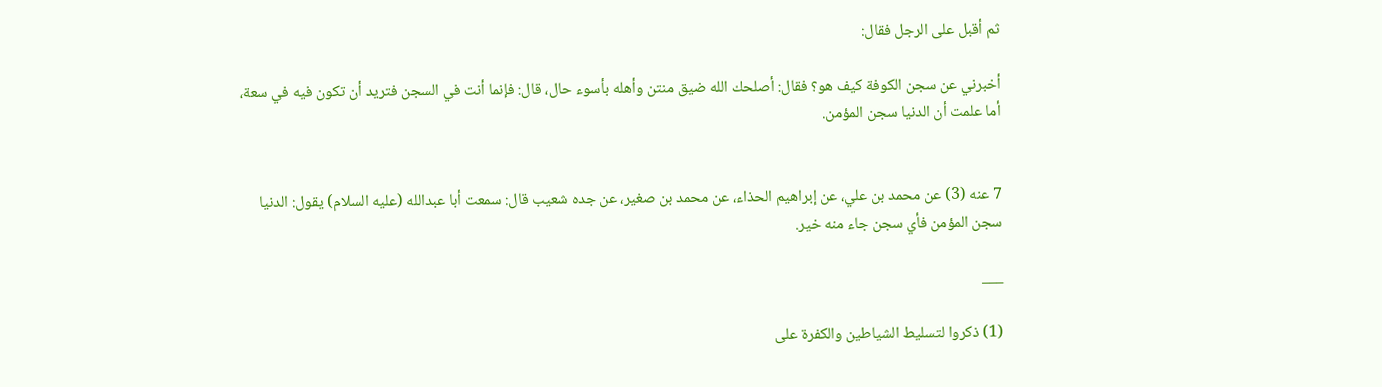ثم أقبل على الرجل فقال:

أخبرني عن سجن الكوفة كيف هو؟ فقال: أصلحك الله ضيق منتن وأهله بأسوء حال، قال: فإنما أنت في السجن فتريد أن تكون فيه في سعة، أما علمت أن الدنيا سجن المؤمن.


7 عنه (3) عن محمد بن علي، عن إبراهيم الحذاء، عن محمد بن صغير، عن جده شعيب قال: سمعت أبا عبدالله (عليه السلام) يقول: الدنيا سجن المؤمن فأي سجن جاء منه خير.

___

(1) ذكروا لتسليط الشياطين والكفرة على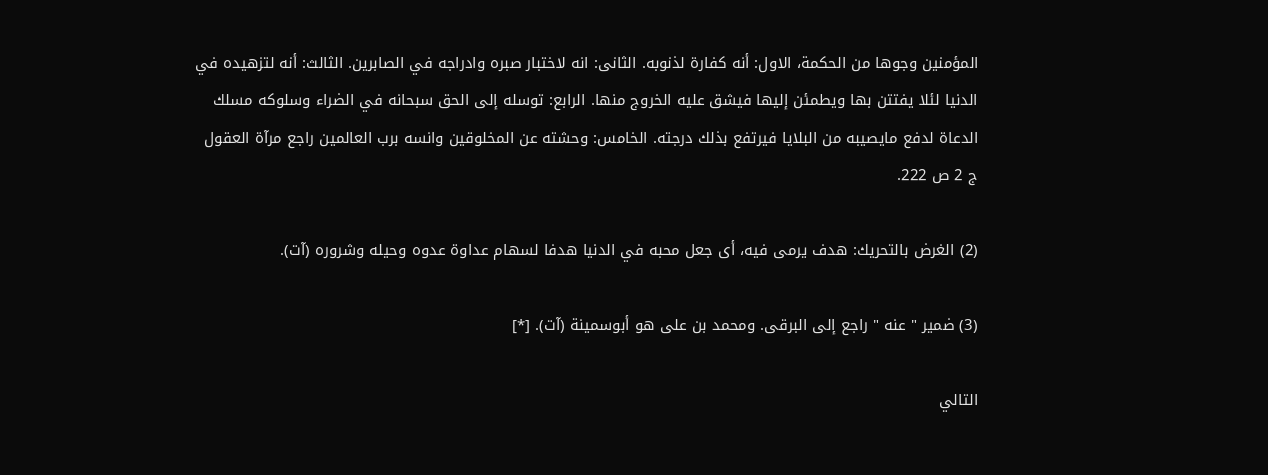المؤمنين وجوها من الحكمة، الاول: أنه كفارة لذنوبه. الثانى: انه لاختبار صبره وادراجه في الصابرين. الثالث: أنه لتزهيده في الدنيا لئلا يفتتن بها ويطمئن إليها فيشق عليه الخروج منها. الرابع: توسله إلى الحق سبحانه في الضراء وسلوكه مسلك الدعاة لدفع مايصيبه من البلايا فيرتفع بذلك درجته. الخامس: وحشته عن المخلوقين وانسه برب العالمين راجع مرآة العقول ج 2 ص 222.

(2) الغرض بالتحريك: هدف يرمى فيه، أى جعل محبه في الدنيا هدفا لسهام عداوة عدوه وحيله وشروره (آت).

(3) ضمير " عنه " راجع إلى البرقى. ومحمد بن على هو أبوسمينة (آت). [*]

التالي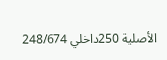الأصلية 250داخلي 248/674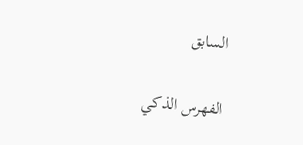السابق

الفهرس الذكي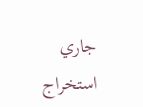جاري استخراج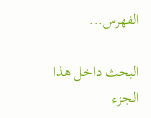الفهرس...

البحث داخل هذا الجزء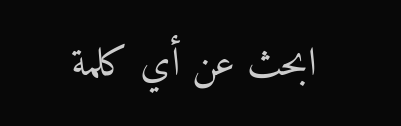ابحث عن أي كلمة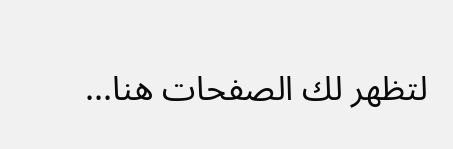لتظهر لك الصفحات هنا...